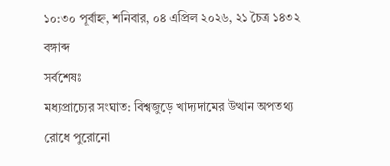১০:৩০ পূর্বাহ্ন, শনিবার, ০৪ এপ্রিল ২০২৬, ২১ চৈত্র ১৪৩২ বঙ্গাব্দ
সর্বশেষঃ
মধ্যপ্রাচ্যের সংঘাত: বিশ্বজুড়ে খাদ্যদামের উত্থান অপতথ্য রোধে পুরোনো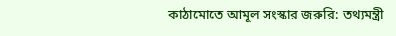কাঠামোতে আমূল সংস্কার জরুরি: তথ্যমন্ত্রী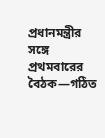প্রধানমন্ত্রীর সঙ্গে প্রথমবারের বৈঠক—গঠিত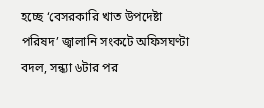হচ্ছে ‘বেসরকারি খাত উপদেষ্টা পরিষদ’ জ্বালানি সংকটে অফিসঘণ্টা বদল, সন্ধ্যা ৬টার পর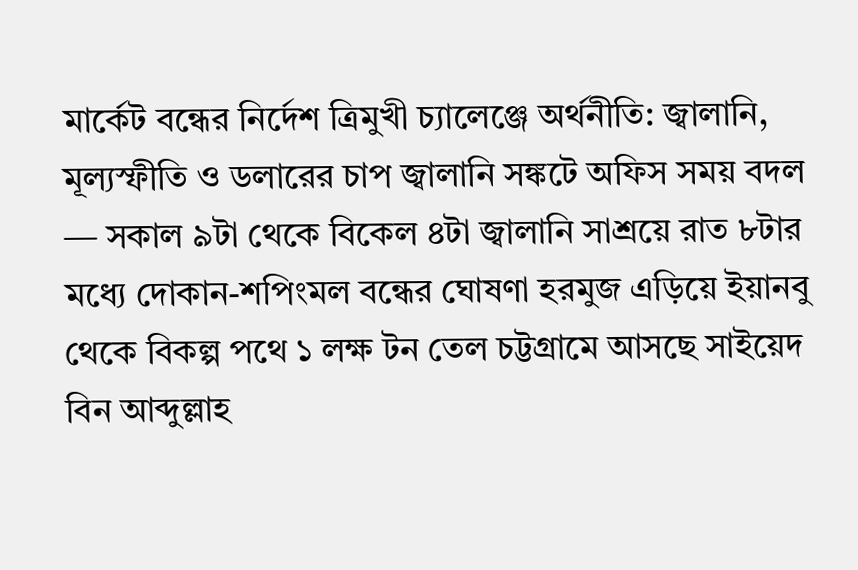মার্কেট বন্ধের নির্দেশ ত্রিমুখী চ্যালেঞ্জে অর্থনীতি: জ্বালানি, মূল্যস্ফীতি ও ডলারের চাপ জ্বালানি সঙ্কটে অফিস সময় বদল — সকাল ৯টা থেকে বিকেল ৪টা জ্বালানি সাশ্রয়ে রাত ৮টার মধ্যে দোকান-শপিংমল বন্ধের ঘোষণা হরমুজ এড়িয়ে ইয়ানবু থেকে বিকল্প পথে ১ লক্ষ টন তেল চট্টগ্রামে আসছে সাইয়েদ বিন আব্দুল্লাহ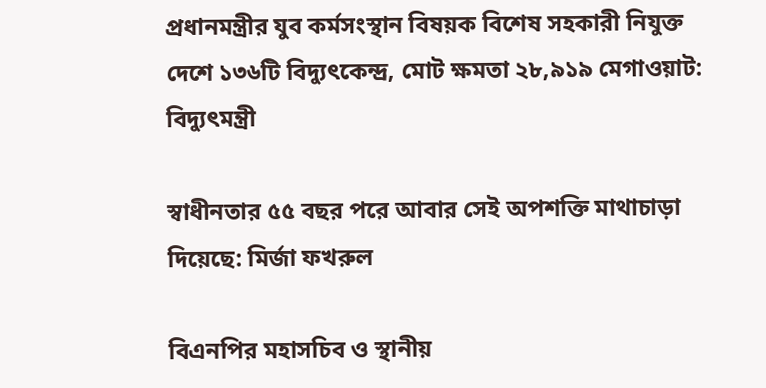প্রধানমন্ত্রীর যুব কর্মসংস্থান বিষয়ক বিশেষ সহকারী নিযুক্ত দেশে ১৩৬টি বিদ্যুৎকেন্দ্র, মোট ক্ষমতা ২৮,৯১৯ মেগাওয়াট: বিদ্যুৎমন্ত্রী

স্বাধীনতার ৫৫ বছর পরে আবার সেই অপশক্তি মাথাচাড়া দিয়েছে: মির্জা ফখরুল

বিএনপির মহাসচিব ও স্থানীয়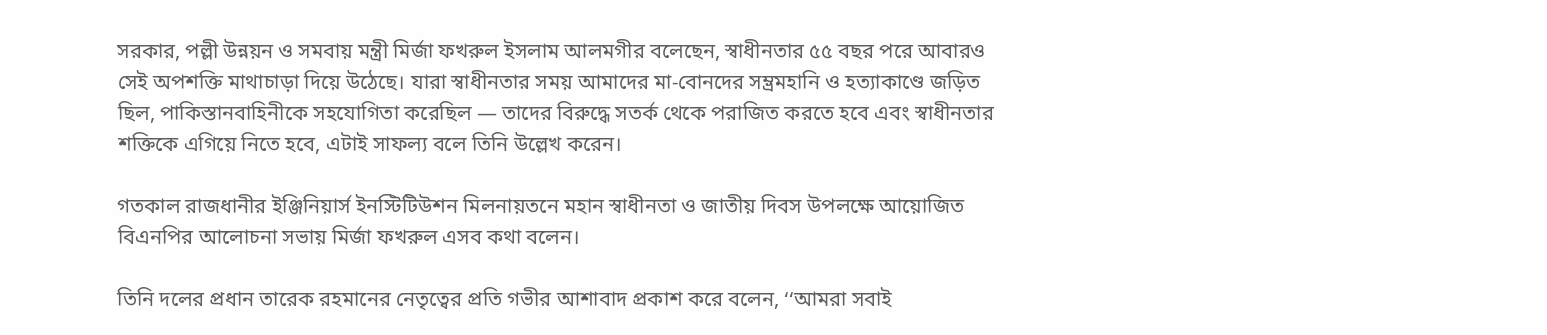সরকার, পল্লী উন্নয়ন ও সমবায় মন্ত্রী মির্জা ফখরুল ইসলাম আলমগীর বলেছেন, স্বাধীনতার ৫৫ বছর পরে আবারও সেই অপশক্তি মাথাচাড়া দিয়ে উঠেছে। যারা স্বাধীনতার সময় আমাদের মা-বোনদের সম্ভ্রমহানি ও হত্যাকাণ্ডে জড়িত ছিল, পাকিস্তানবাহিনীকে সহযোগিতা করেছিল — তাদের বিরুদ্ধে সতর্ক থেকে পরাজিত করতে হবে এবং স্বাধীনতার শক্তিকে এগিয়ে নিতে হবে, এটাই সাফল্য বলে তিনি উল্লেখ করেন।

গতকাল রাজধানীর ইঞ্জিনিয়ার্স ইনস্টিটিউশন মিলনায়তনে মহান স্বাধীনতা ও জাতীয় দিবস উপলক্ষে আয়োজিত বিএনপির আলোচনা সভায় মির্জা ফখরুল এসব কথা বলেন।

তিনি দলের প্রধান তারেক রহমানের নেতৃত্বের প্রতি গভীর আশাবাদ প্রকাশ করে বলেন, ‘‘আমরা সবাই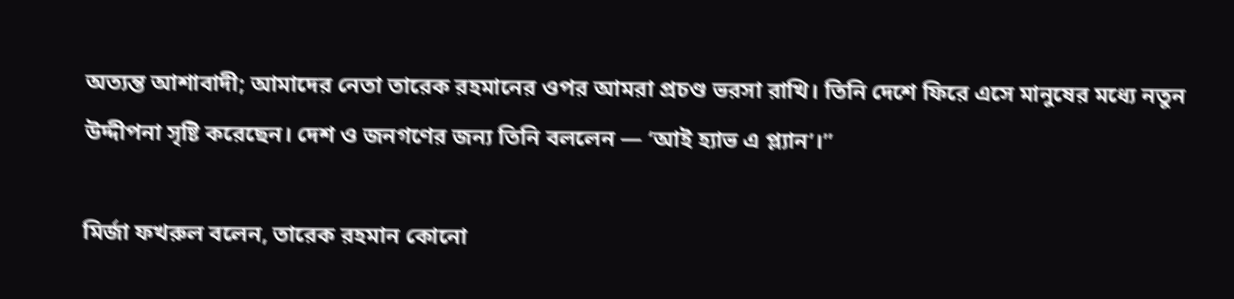অত্যন্ত আশাবাদী; আমাদের নেতা তারেক রহমানের ওপর আমরা প্রচণ্ড ভরসা রাখি। তিনি দেশে ফিরে এসে মানুষের মধ্যে নতুন উদ্দীপনা সৃষ্টি করেছেন। দেশ ও জনগণের জন্য তিনি বললেন — ‘আই হ্যাভ এ প্ল্যান’।’’

মির্জা ফখরুল বলেন, তারেক রহমান কোনো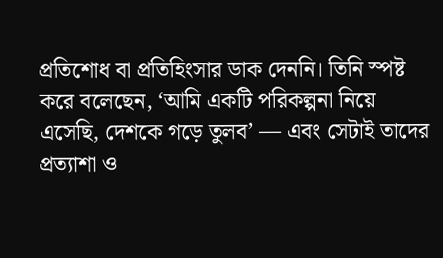প্রতিশোধ বা প্রতিহিংসার ডাক দেননি। তিনি স্পষ্ট করে বলেছেন, ‘আমি একটি পরিকল্পনা নিয়ে এসেছি, দেশকে গড়ে তুলব’ — এবং সেটাই তাদের প্রত্যাশা ও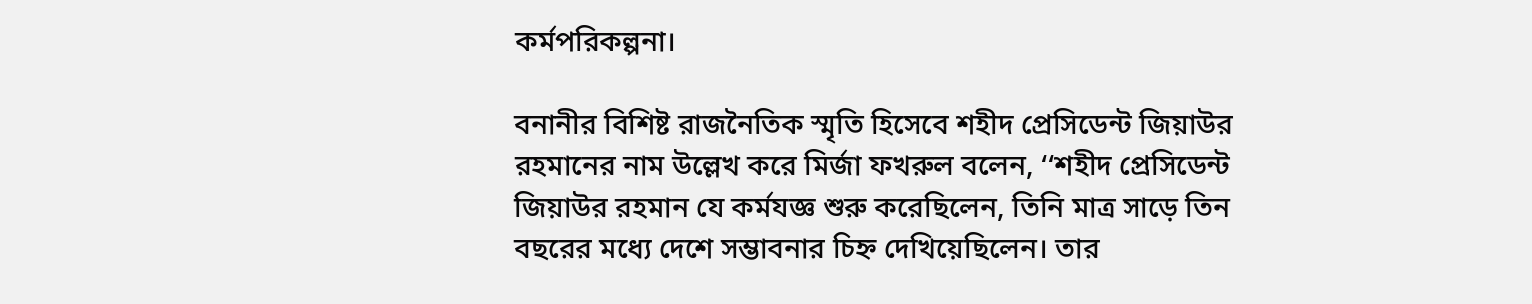কর্মপরিকল্পনা।

বনানীর বিশিষ্ট রাজনৈতিক স্মৃতি হিসেবে শহীদ প্রেসিডেন্ট জিয়াউর রহমানের নাম উল্লেখ করে মির্জা ফখরুল বলেন, ‘‘শহীদ প্রেসিডেন্ট জিয়াউর রহমান যে কর্মযজ্ঞ শুরু করেছিলেন, তিনি মাত্র সাড়ে তিন বছরের মধ্যে দেশে সম্ভাবনার চিহ্ন দেখিয়েছিলেন। তার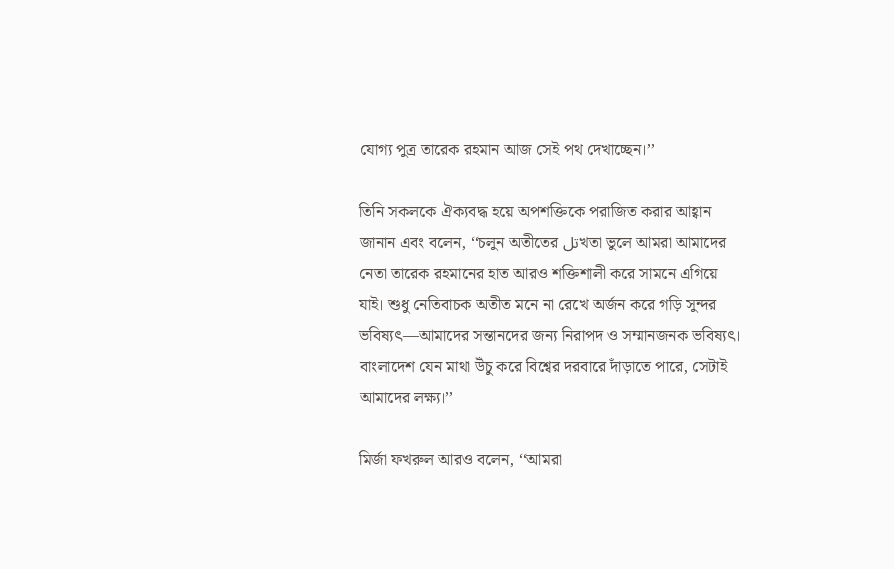যোগ্য পুত্র তারেক রহমান আজ সেই পথ দেখাচ্ছেন।’’

তিনি সকলকে ঐক্যবদ্ধ হয়ে অপশক্তিকে পরাজিত করার আহ্বান জানান এবং বলেন, ‘‘চলুন অতীতের تلখতা ভুলে আমরা আমাদের নেতা তারেক রহমানের হাত আরও শক্তিশালী করে সামনে এগিয়ে যাই। শুধু নেতিবাচক অতীত মনে না রেখে অর্জন করে গড়ি সুন্দর ভবিষ্যৎ—আমাদের সন্তানদের জন্য নিরাপদ ও সম্মানজনক ভবিষ্যৎ। বাংলাদেশ যেন মাথা উঁচু করে বিশ্বের দরবারে দাঁড়াতে পারে, সেটাই আমাদের লক্ষ্য।’’

মির্জা ফখরুল আরও বলেন, ‘‘আমরা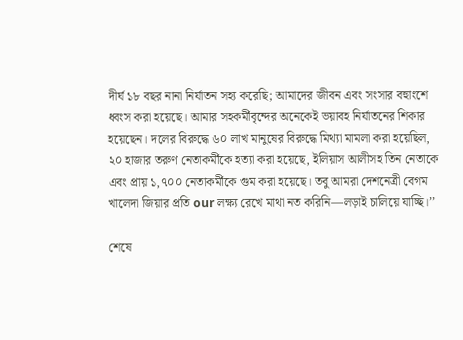দীর্ঘ ১৮ বছর নানা নির্যাতন সহ্য করেছি; আমাদের জীবন এবং সংসার বহুাংশে ধ্বংস করা হয়েছে। আমার সহকর্মীবৃন্দের অনেকেই ভয়াবহ নির্যাতনের শিকার হয়েছেন। দলের বিরুদ্ধে ৬০ লাখ মানুষের বিরুদ্ধে মিথ্যা মামলা করা হয়েছিল, ২০ হাজার তরুণ নেতাকর্মীকে হত্যা করা হয়েছে, ইলিয়াস আলীসহ তিন নেতাকে এবং প্রায় ১,৭০০ নেতাকর্মীকে গুম করা হয়েছে। তবু আমরা দেশনেত্রী বেগম খালেদা জিয়ার প্রতি our লক্ষ্য রেখে মাথা নত করিনি—লড়াই চালিয়ে যাচ্ছি।’’

শেষে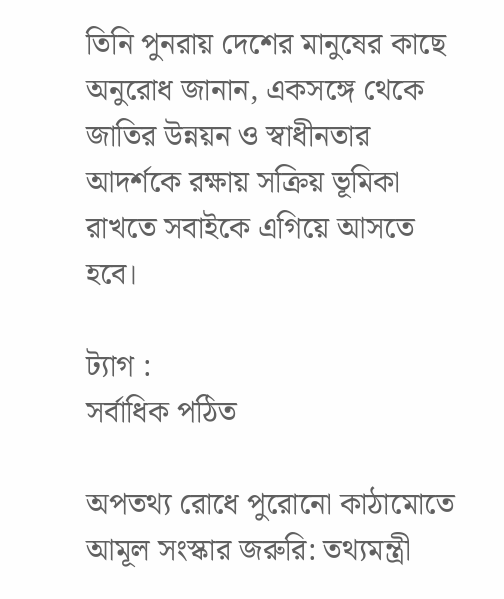তিনি পুনরায় দেশের মানুষের কাছে অনুরোধ জানান, একসঙ্গে থেকে জাতির উন্নয়ন ও স্বাধীনতার আদর্শকে রক্ষায় সক্রিয় ভূমিকা রাখতে সবাইকে এগিয়ে আসতে হবে।

ট্যাগ :
সর্বাধিক পঠিত

অপতথ্য রোধে পুরোনো কাঠামোতে আমূল সংস্কার জরুরি: তথ্যমন্ত্রী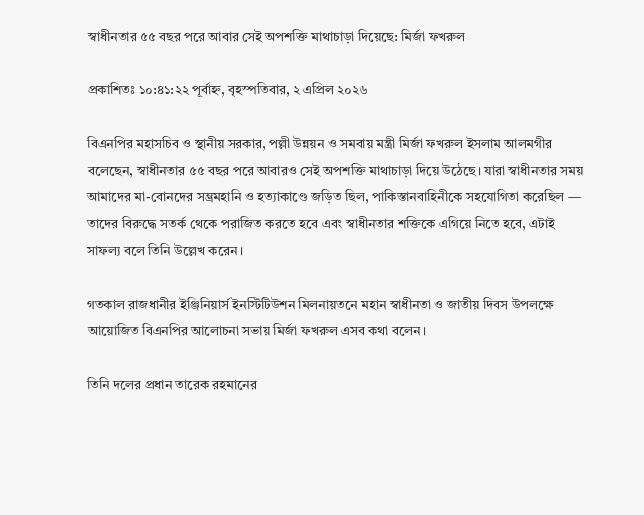স্বাধীনতার ৫৫ বছর পরে আবার সেই অপশক্তি মাথাচাড়া দিয়েছে: মির্জা ফখরুল

প্রকাশিতঃ ১০:৪১:২২ পূর্বাহ্ন, বৃহস্পতিবার, ২ এপ্রিল ২০২৬

বিএনপির মহাসচিব ও স্থানীয় সরকার, পল্লী উন্নয়ন ও সমবায় মন্ত্রী মির্জা ফখরুল ইসলাম আলমগীর বলেছেন, স্বাধীনতার ৫৫ বছর পরে আবারও সেই অপশক্তি মাথাচাড়া দিয়ে উঠেছে। যারা স্বাধীনতার সময় আমাদের মা-বোনদের সম্ভ্রমহানি ও হত্যাকাণ্ডে জড়িত ছিল, পাকিস্তানবাহিনীকে সহযোগিতা করেছিল — তাদের বিরুদ্ধে সতর্ক থেকে পরাজিত করতে হবে এবং স্বাধীনতার শক্তিকে এগিয়ে নিতে হবে, এটাই সাফল্য বলে তিনি উল্লেখ করেন।

গতকাল রাজধানীর ইঞ্জিনিয়ার্স ইনস্টিটিউশন মিলনায়তনে মহান স্বাধীনতা ও জাতীয় দিবস উপলক্ষে আয়োজিত বিএনপির আলোচনা সভায় মির্জা ফখরুল এসব কথা বলেন।

তিনি দলের প্রধান তারেক রহমানের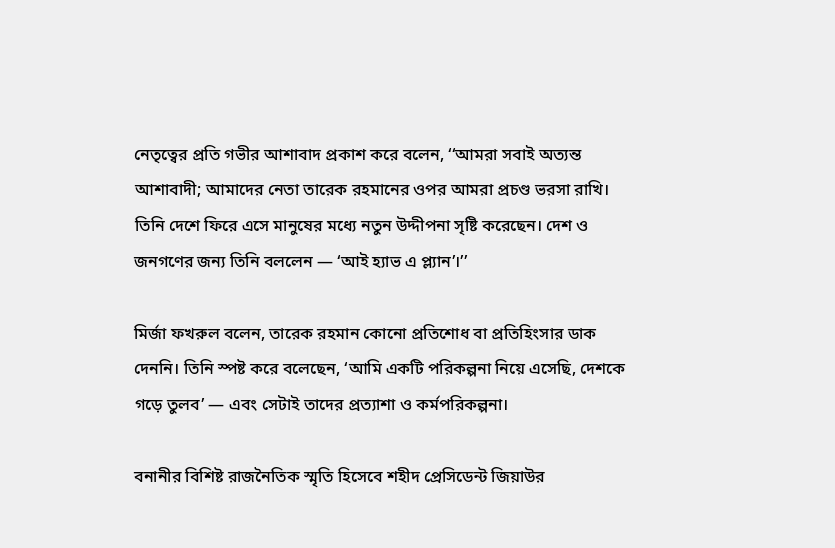নেতৃত্বের প্রতি গভীর আশাবাদ প্রকাশ করে বলেন, ‘‘আমরা সবাই অত্যন্ত আশাবাদী; আমাদের নেতা তারেক রহমানের ওপর আমরা প্রচণ্ড ভরসা রাখি। তিনি দেশে ফিরে এসে মানুষের মধ্যে নতুন উদ্দীপনা সৃষ্টি করেছেন। দেশ ও জনগণের জন্য তিনি বললেন — ‘আই হ্যাভ এ প্ল্যান’।’’

মির্জা ফখরুল বলেন, তারেক রহমান কোনো প্রতিশোধ বা প্রতিহিংসার ডাক দেননি। তিনি স্পষ্ট করে বলেছেন, ‘আমি একটি পরিকল্পনা নিয়ে এসেছি, দেশকে গড়ে তুলব’ — এবং সেটাই তাদের প্রত্যাশা ও কর্মপরিকল্পনা।

বনানীর বিশিষ্ট রাজনৈতিক স্মৃতি হিসেবে শহীদ প্রেসিডেন্ট জিয়াউর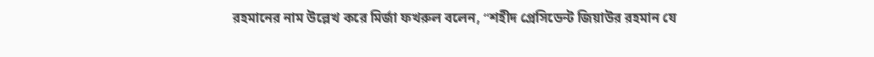রহমানের নাম উল্লেখ করে মির্জা ফখরুল বলেন, ‘‘শহীদ প্রেসিডেন্ট জিয়াউর রহমান যে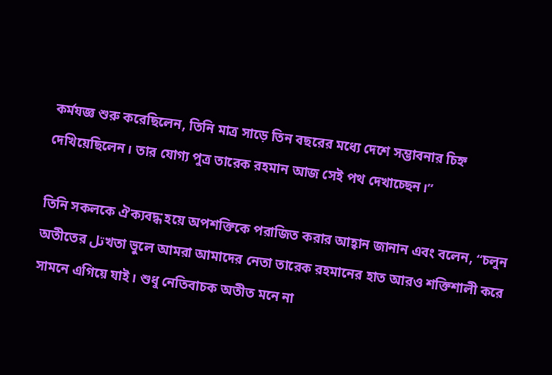কর্মযজ্ঞ শুরু করেছিলেন, তিনি মাত্র সাড়ে তিন বছরের মধ্যে দেশে সম্ভাবনার চিহ্ন দেখিয়েছিলেন। তার যোগ্য পুত্র তারেক রহমান আজ সেই পথ দেখাচ্ছেন।’’

তিনি সকলকে ঐক্যবদ্ধ হয়ে অপশক্তিকে পরাজিত করার আহ্বান জানান এবং বলেন, ‘‘চলুন অতীতের تلখতা ভুলে আমরা আমাদের নেতা তারেক রহমানের হাত আরও শক্তিশালী করে সামনে এগিয়ে যাই। শুধু নেতিবাচক অতীত মনে না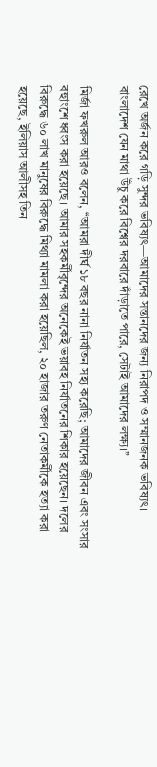রেখে অর্জন করে গড়ি সুন্দর ভবিষ্যৎ—আমাদের সন্তানদের জন্য নিরাপদ ও সম্মানজনক ভবিষ্যৎ। বাংলাদেশ যেন মাথা উঁচু করে বিশ্বের দরবারে দাঁড়াতে পারে, সেটাই আমাদের লক্ষ্য।’’

মির্জা ফখরুল আরও বলেন, ‘‘আমরা দীর্ঘ ১৮ বছর নানা নির্যাতন সহ্য করেছি; আমাদের জীবন এবং সংসার বহুাংশে ধ্বংস করা হয়েছে। আমার সহকর্মীবৃন্দের অনেকেই ভয়াবহ নির্যাতনের শিকার হয়েছেন। দলের বিরুদ্ধে ৬০ লাখ মানুষের বিরুদ্ধে মিথ্যা মামলা করা হয়েছিল, ২০ হাজার তরুণ নেতাকর্মীকে হত্যা করা হয়েছে, ইলিয়াস আলীসহ তিন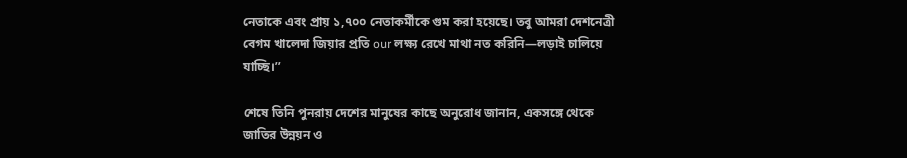নেতাকে এবং প্রায় ১,৭০০ নেতাকর্মীকে গুম করা হয়েছে। তবু আমরা দেশনেত্রী বেগম খালেদা জিয়ার প্রতি our লক্ষ্য রেখে মাথা নত করিনি—লড়াই চালিয়ে যাচ্ছি।’’

শেষে তিনি পুনরায় দেশের মানুষের কাছে অনুরোধ জানান, একসঙ্গে থেকে জাতির উন্নয়ন ও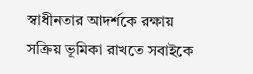স্বাধীনতার আদর্শকে রক্ষায় সক্রিয় ভূমিকা রাখতে সবাইকে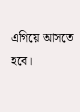এগিয়ে আসতে হবে।